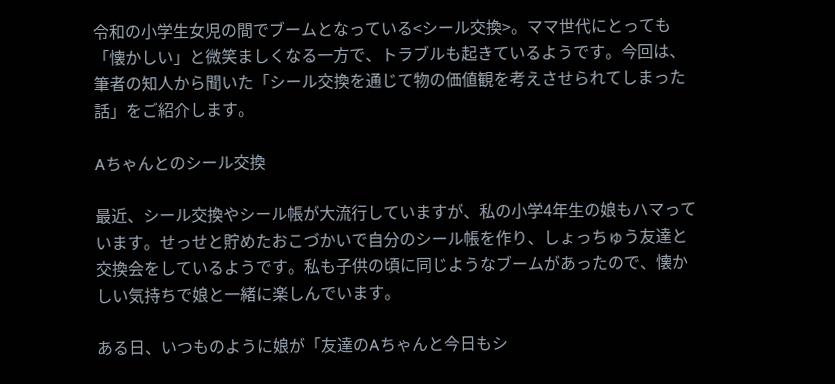令和の小学生女児の間でブームとなっている<シール交換>。ママ世代にとっても「懐かしい」と微笑ましくなる一方で、トラブルも起きているようです。今回は、筆者の知人から聞いた「シール交換を通じて物の価値観を考えさせられてしまった話」をご紹介します。

Aちゃんとのシール交換

最近、シール交換やシール帳が大流行していますが、私の小学4年生の娘もハマっています。せっせと貯めたおこづかいで自分のシール帳を作り、しょっちゅう友達と交換会をしているようです。私も子供の頃に同じようなブームがあったので、懐かしい気持ちで娘と一緒に楽しんでいます。

ある日、いつものように娘が「友達のAちゃんと今日もシ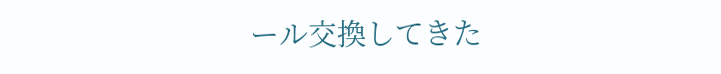ール交換してきた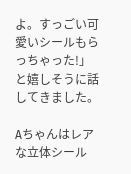よ。すっごい可愛いシールもらっちゃった!」と嬉しそうに話してきました。

Aちゃんはレアな立体シール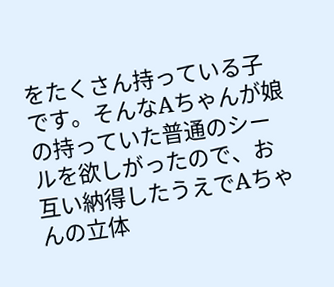をたくさん持っている子です。そんなAちゃんが娘の持っていた普通のシールを欲しがったので、お互い納得したうえでAちゃんの立体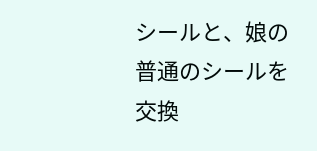シールと、娘の普通のシールを交換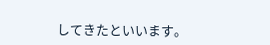してきたといいます。